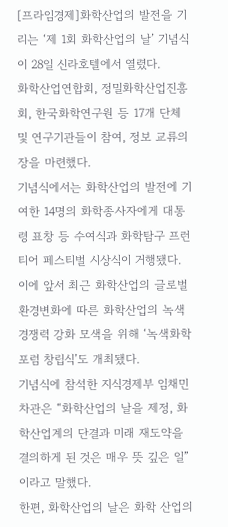[프라임경제]화학산업의 발전을 기리는 ‘제 1회 화학산업의 날’ 기념식이 28일 신라호텔에서 열렸다.
화학산업연합회, 정밀화학산업진흥회, 한국화학연구원 등 17개 단체 및 연구기관들이 참여, 정보 교류의 장을 마련했다.
기념식에서는 화학산업의 발전에 기여한 14명의 화학종사자에게 대통령 표창 등 수여식과 화학탐구 프런티어 페스티벌 시상식이 거행됐다.
이에 앞서 최근 화학산업의 글로벌 환경변화에 따른 화학산업의 녹색경쟁력 강화 모색을 위해 ‘녹색화학포럼 창립식’도 개최됐다.
기념식에 참석한 지식경제부 임채민 차관은 “화학산업의 날을 제정, 화학산업계의 단결과 미래 재도약을 결의하게 된 것은 매우 뜻 깊은 일”이라고 말했다.
한편, 화학산업의 날은 화학 산업의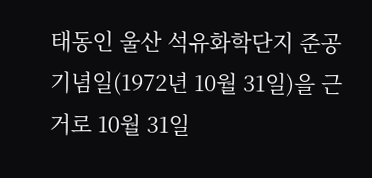태동인 울산 석유화학단지 준공 기념일(1972년 10월 31일)을 근거로 10월 31일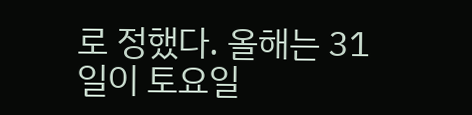로 정했다. 올해는 31일이 토요일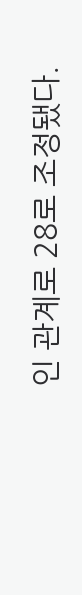인 관계로 28로 조정됐다.